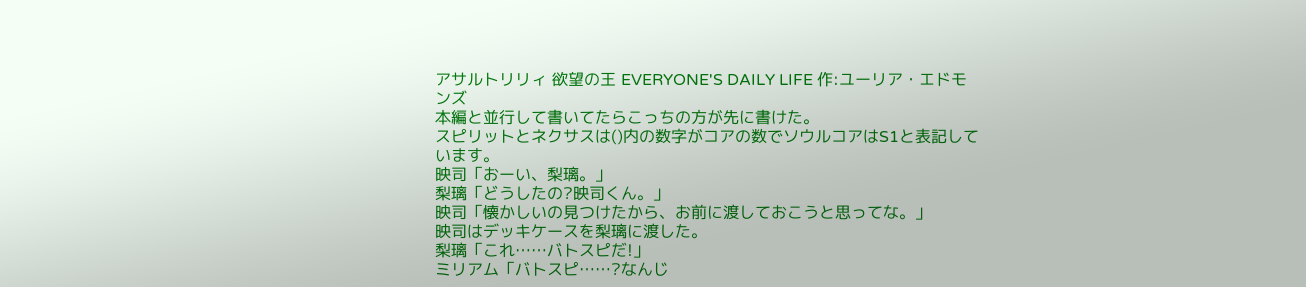アサルトリリィ 欲望の王 EVERYONE'S DAILY LIFE 作:ユーリア・エドモンズ
本編と並行して書いてたらこっちの方が先に書けた。
スピリットとネクサスは()内の数字がコアの数でソウルコアはS1と表記しています。
映司「おーい、梨璃。」
梨璃「どうしたの?映司くん。」
映司「懐かしいの見つけたから、お前に渡しておこうと思ってな。」
映司はデッキケースを梨璃に渡した。
梨璃「これ……バトスピだ!」
ミリアム「バトスピ……?なんじ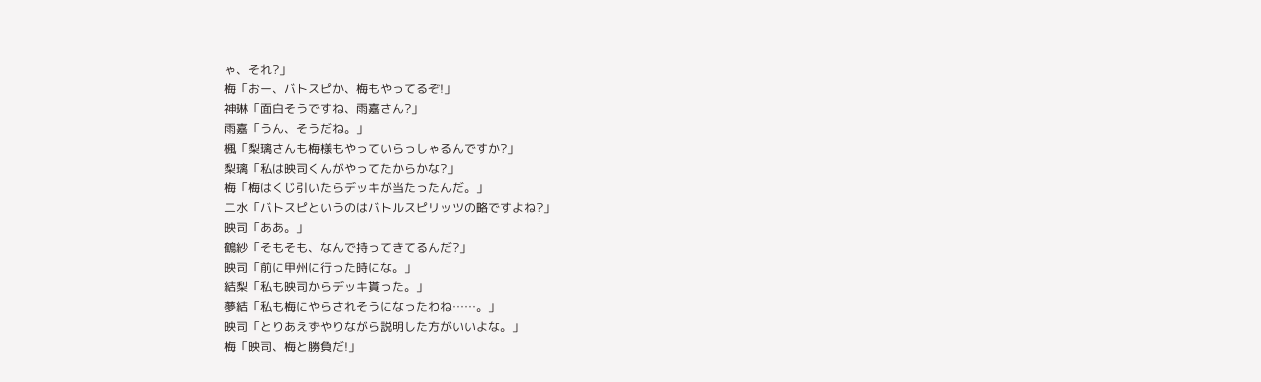ゃ、それ?」
梅「おー、バトスピか、梅もやってるぞ!」
神琳「面白そうですね、雨嘉さん?」
雨嘉「うん、そうだね。」
楓「梨璃さんも梅様もやっていらっしゃるんですか?」
梨璃「私は映司くんがやってたからかな?」
梅「梅はくじ引いたらデッキが当たったんだ。」
二水「バトスピというのはバトルスピリッツの略ですよね?」
映司「ああ。」
鶴紗「そもそも、なんで持ってきてるんだ?」
映司「前に甲州に行った時にな。」
結梨「私も映司からデッキ貰った。」
夢結「私も梅にやらされそうになったわね……。」
映司「とりあえずやりながら説明した方がいいよな。」
梅「映司、梅と勝負だ!」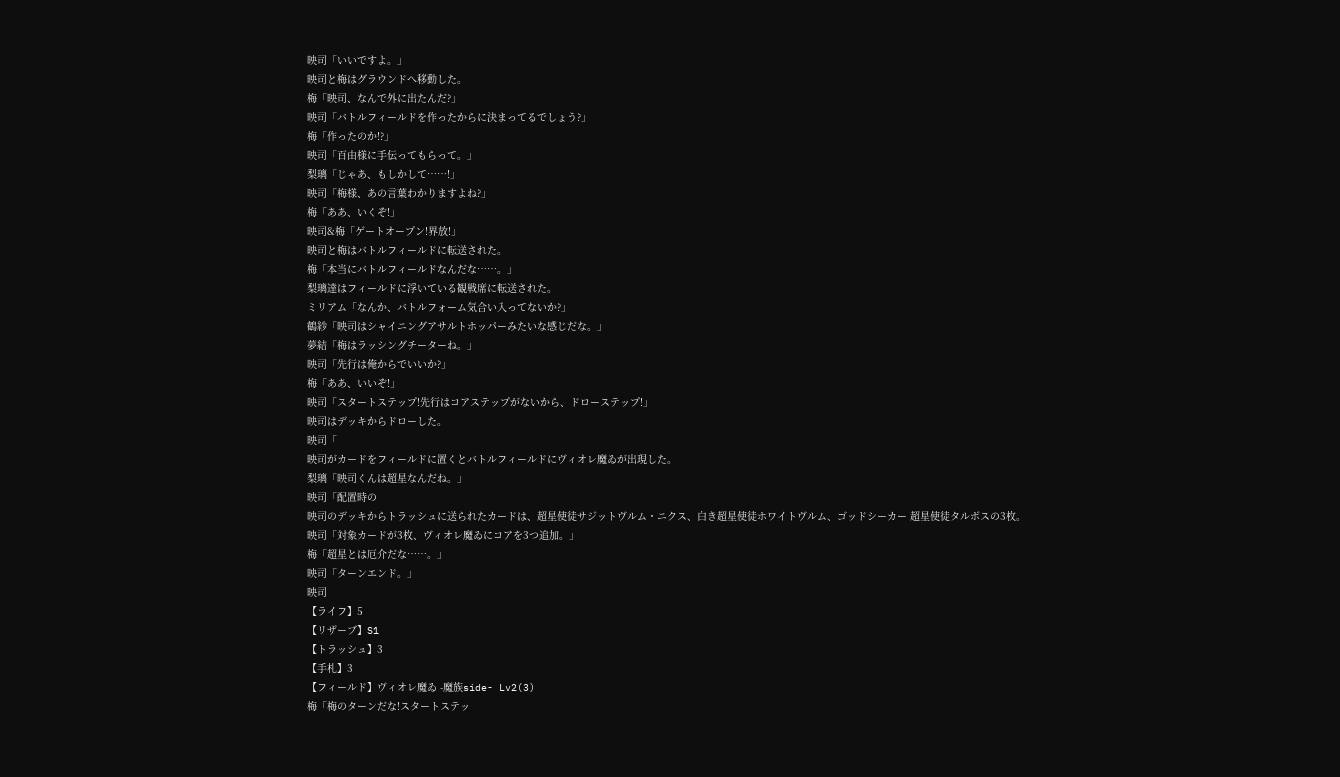映司「いいですよ。」
映司と梅はグラウンドへ移動した。
梅「映司、なんで外に出たんだ?」
映司「バトルフィールドを作ったからに決まってるでしょう?」
梅「作ったのか!?」
映司「百由様に手伝ってもらって。」
梨璃「じゃあ、もしかして……!」
映司「梅様、あの言葉わかりますよね?」
梅「ああ、いくぞ!」
映司&梅「ゲートオープン!界放!」
映司と梅はバトルフィールドに転送された。
梅「本当にバトルフィールドなんだな……。」
梨璃達はフィールドに浮いている観戦席に転送された。
ミリアム「なんか、バトルフォーム気合い入ってないか?」
鶴紗「映司はシャイニングアサルトホッパーみたいな感じだな。」
夢結「梅はラッシングチーターね。」
映司「先行は俺からでいいか?」
梅「ああ、いいぞ!」
映司「スタートステップ!先行はコアステップがないから、ドローステップ!」
映司はデッキからドローした。
映司「
映司がカードをフィールドに置くとバトルフィールドにヴィオレ魔ゐが出現した。
梨璃「映司くんは超星なんだね。」
映司「配置時の
映司のデッキからトラッシュに送られたカードは、超星使徒サジットヴルム・ニクス、白き超星使徒ホワイトヴルム、ゴッドシーカー 超星使徒タルボスの3枚。
映司「対象カードが3枚、ヴィオレ魔ゐにコアを3つ追加。」
梅「超星とは厄介だな……。」
映司「ターンエンド。」
映司
【ライフ】5
【リザーブ】S1
【トラッシュ】3
【手札】3
【フィールド】ヴィオレ魔ゐ -魔族side- Lv2(3)
梅「梅のターンだな!スタートステッ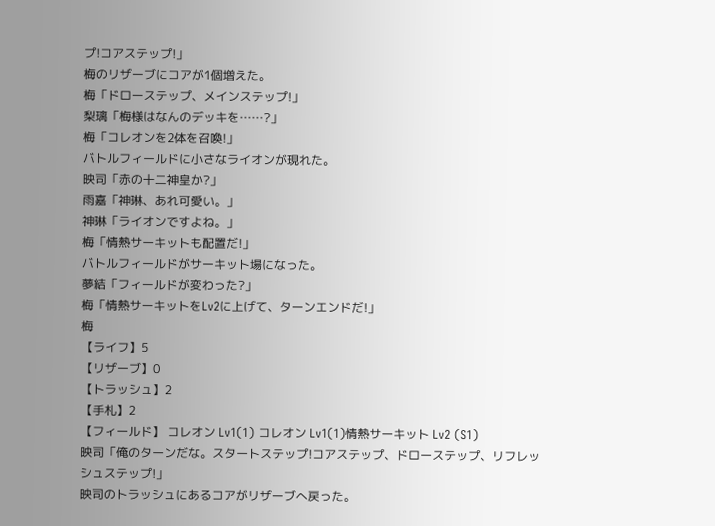プ!コアステップ!」
梅のリザーブにコアが1個増えた。
梅「ドローステップ、メインステップ!」
梨璃「梅様はなんのデッキを……?」
梅「コレオンを2体を召喚!」
バトルフィールドに小さなライオンが現れた。
映司「赤の十二神皇か?」
雨嘉「神琳、あれ可愛い。」
神琳「ライオンですよね。」
梅「情熱サーキットも配置だ!」
バトルフィールドがサーキット場になった。
夢結「フィールドが変わった?」
梅「情熱サーキットをLv2に上げて、ターンエンドだ!」
梅
【ライフ】5
【リザーブ】0
【トラッシュ】2
【手札】2
【フィールド】 コレオン Lv1(1) コレオン Lv1(1)情熱サーキット Lv2 (S1)
映司「俺のターンだな。スタートステップ!コアステップ、ドローステップ、リフレッシュステップ!」
映司のトラッシュにあるコアがリザーブへ戻った。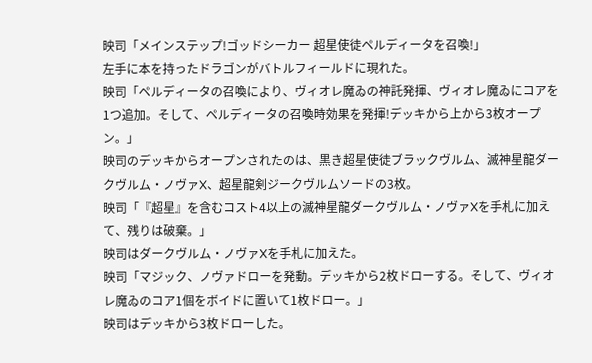映司「メインステップ!ゴッドシーカー 超星使徒ペルディータを召喚!」
左手に本を持ったドラゴンがバトルフィールドに現れた。
映司「ペルディータの召喚により、ヴィオレ魔ゐの神託発揮、ヴィオレ魔ゐにコアを1つ追加。そして、ペルディータの召喚時効果を発揮!デッキから上から3枚オープン。」
映司のデッキからオープンされたのは、黒き超星使徒ブラックヴルム、滅神星龍ダークヴルム・ノヴァX、超星龍剣ジークヴルムソードの3枚。
映司「『超星』を含むコスト4以上の滅神星龍ダークヴルム・ノヴァXを手札に加えて、残りは破棄。」
映司はダークヴルム・ノヴァXを手札に加えた。
映司「マジック、ノヴァドローを発動。デッキから2枚ドローする。そして、ヴィオレ魔ゐのコア1個をボイドに置いて1枚ドロー。」
映司はデッキから3枚ドローした。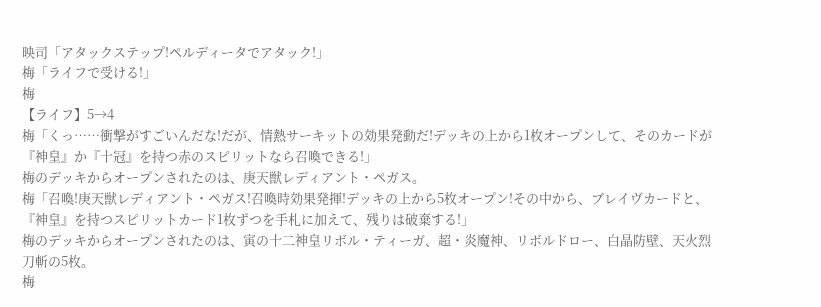映司「アタックステップ!ペルディータでアタック!」
梅「ライフで受ける!」
梅
【ライフ】5→4
梅「くっ……衝撃がすごいんだな!だが、情熱サーキットの効果発動だ!デッキの上から1枚オープンして、そのカードが『神皇』か『十冠』を持つ赤のスピリットなら召喚できる!」
梅のデッキからオープンされたのは、庚天獣レディアント・ペガス。
梅「召喚!庚天獣レディアント・ペガス!召喚時効果発揮!デッキの上から5枚オープン!その中から、ブレイヴカードと、『神皇』を持つスピリットカード1枚ずつを手札に加えて、残りは破棄する!」
梅のデッキからオープンされたのは、寅の十二神皇リボル・ティーガ、超・炎魔神、リボルドロー、白晶防壁、天火烈刀斬の5枚。
梅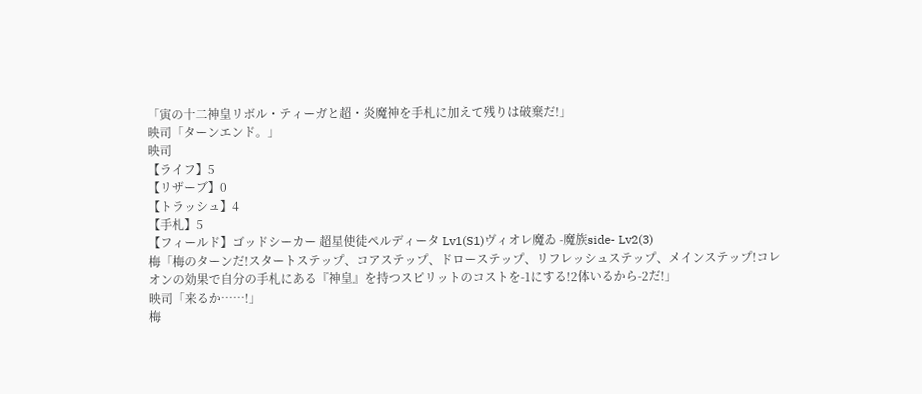「寅の十二神皇リボル・ティーガと超・炎魔神を手札に加えて残りは破棄だ!」
映司「ターンエンド。」
映司
【ライフ】5
【リザーブ】0
【トラッシュ】4
【手札】5
【フィールド】ゴッドシーカー 超星使徒ペルディータ Lv1(S1)ヴィオレ魔ゐ -魔族side- Lv2(3)
梅「梅のターンだ!スタートステップ、コアステップ、ドローステップ、リフレッシュステップ、メインステップ!コレオンの効果で自分の手札にある『神皇』を持つスピリットのコストを-1にする!2体いるから-2だ!」
映司「来るか……!」
梅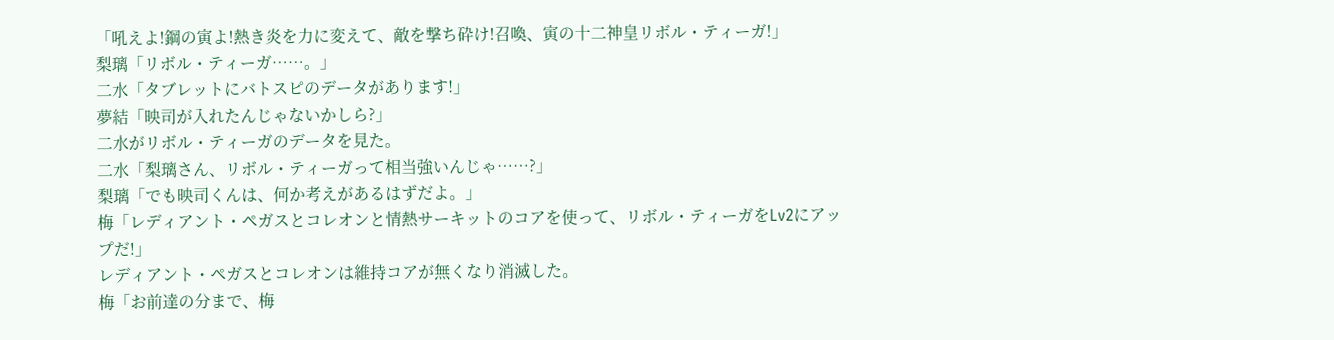「吼えよ!鋼の寅よ!熱き炎を力に変えて、敵を撃ち砕け!召喚、寅の十二神皇リボル・ティーガ!」
梨璃「リボル・ティーガ……。」
二水「タブレットにバトスピのデータがあります!」
夢結「映司が入れたんじゃないかしら?」
二水がリボル・ティーガのデータを見た。
二水「梨璃さん、リボル・ティーガって相当強いんじゃ……?」
梨璃「でも映司くんは、何か考えがあるはずだよ。」
梅「レディアント・ペガスとコレオンと情熱サーキットのコアを使って、リボル・ティーガをLv2にアップだ!」
レディアント・ペガスとコレオンは維持コアが無くなり消滅した。
梅「お前達の分まで、梅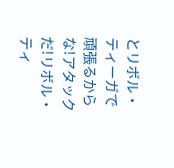とリボル・ティーガで頑張るからな!アタックだ!リボル・ティ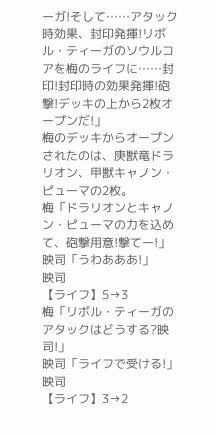ーガ!そして……アタック時効果、封印発揮!リボル・ティーガのソウルコアを梅のライフに……封印!封印時の効果発揮!砲撃!デッキの上から2枚オープンだ!」
梅のデッキからオープンされたのは、庚獣竜ドラリオン、甲獣キャノン・ピューマの2枚。
梅「ドラリオンとキャノン・ピューマの力を込めて、砲撃用意!撃てー!」
映司「うわあああ!」
映司
【ライフ】5→3
梅「リボル・ティーガのアタックはどうする?映司!」
映司「ライフで受ける!」
映司
【ライフ】3→2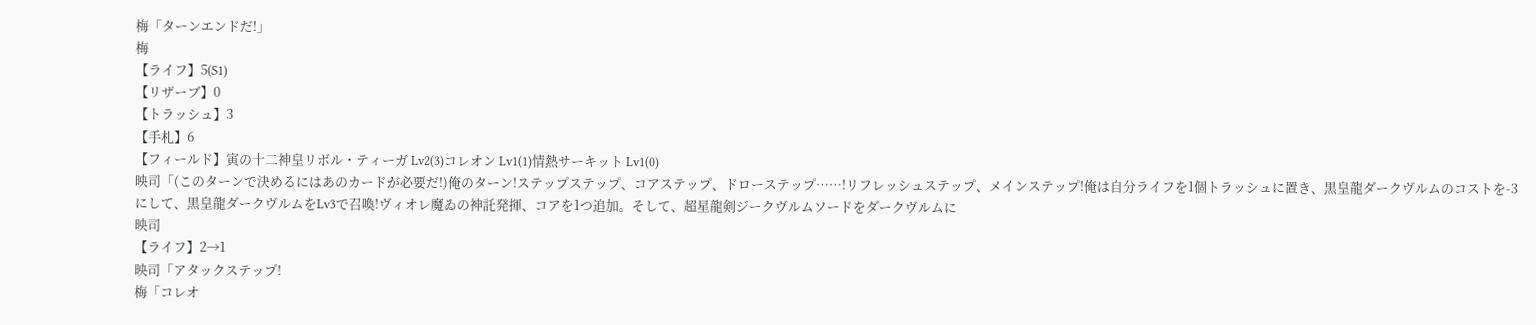梅「ターンエンドだ!」
梅
【ライフ】5(S1)
【リザーブ】0
【トラッシュ】3
【手札】6
【フィールド】寅の十二神皇リボル・ティーガ Lv2(3)コレオン Lv1(1)情熱サーキット Lv1(0)
映司「(このターンで決めるにはあのカードが必要だ!)俺のターン!ステップステップ、コアステップ、ドローステップ……!リフレッシュステップ、メインステップ!俺は自分ライフを1個トラッシュに置き、黒皇龍ダークヴルムのコストを-3にして、黒皇龍ダークヴルムをLv3で召喚!ヴィオレ魔ゐの神託発揮、コアを1つ追加。そして、超星龍剣ジークヴルムソードをダークヴルムに
映司
【ライフ】2→1
映司「アタックステップ!
梅「コレオ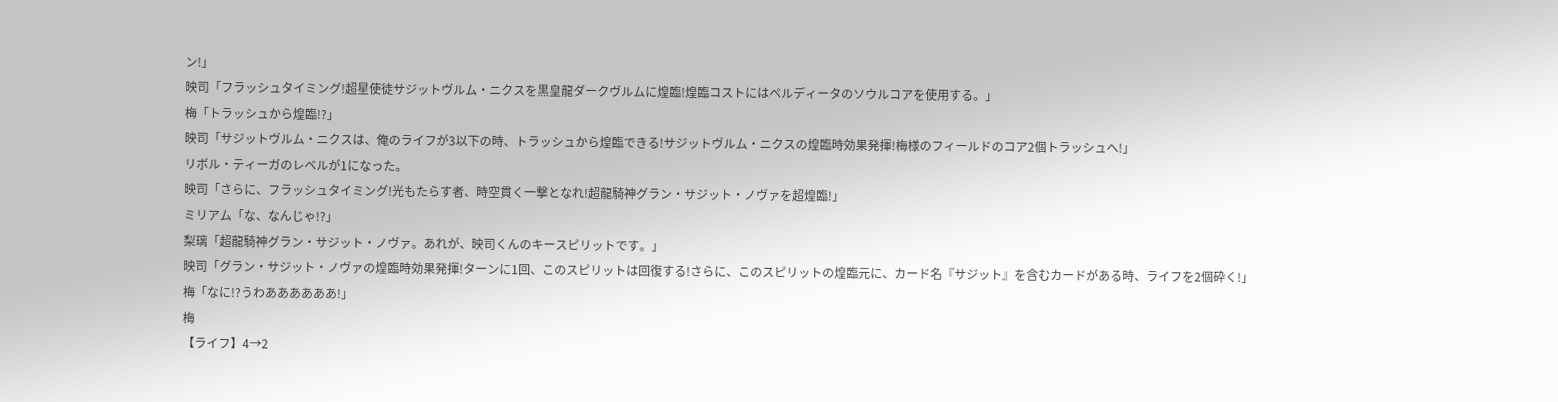ン!」
映司「フラッシュタイミング!超星使徒サジットヴルム・ニクスを黒皇龍ダークヴルムに煌臨!煌臨コストにはペルディータのソウルコアを使用する。」
梅「トラッシュから煌臨!?」
映司「サジットヴルム・ニクスは、俺のライフが3以下の時、トラッシュから煌臨できる!サジットヴルム・ニクスの煌臨時効果発揮!梅様のフィールドのコア2個トラッシュへ!」
リボル・ティーガのレベルが1になった。
映司「さらに、フラッシュタイミング!光もたらす者、時空貫く一撃となれ!超龍騎神グラン・サジット・ノヴァを超煌臨!」
ミリアム「な、なんじゃ!?」
梨璃「超龍騎神グラン・サジット・ノヴァ。あれが、映司くんのキースピリットです。」
映司「グラン・サジット・ノヴァの煌臨時効果発揮!ターンに1回、このスピリットは回復する!さらに、このスピリットの煌臨元に、カード名『サジット』を含むカードがある時、ライフを2個砕く!」
梅「なに!?うわああああああ!」
梅
【ライフ】4→2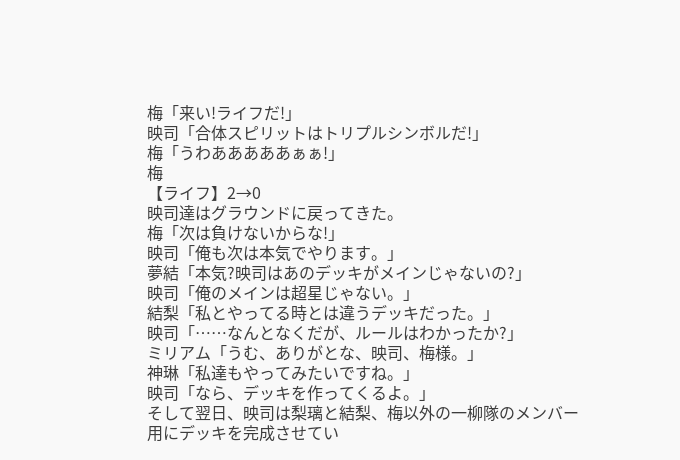梅「来い!ライフだ!」
映司「合体スピリットはトリプルシンボルだ!」
梅「うわあああああぁぁ!」
梅
【ライフ】2→0
映司達はグラウンドに戻ってきた。
梅「次は負けないからな!」
映司「俺も次は本気でやります。」
夢結「本気?映司はあのデッキがメインじゃないの?」
映司「俺のメインは超星じゃない。」
結梨「私とやってる時とは違うデッキだった。」
映司「……なんとなくだが、ルールはわかったか?」
ミリアム「うむ、ありがとな、映司、梅様。」
神琳「私達もやってみたいですね。」
映司「なら、デッキを作ってくるよ。」
そして翌日、映司は梨璃と結梨、梅以外の一柳隊のメンバー用にデッキを完成させてい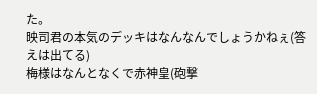た。
映司君の本気のデッキはなんなんでしょうかねぇ(答えは出てる)
梅様はなんとなくで赤神皇(砲撃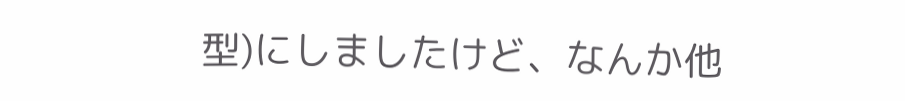型)にしましたけど、なんか他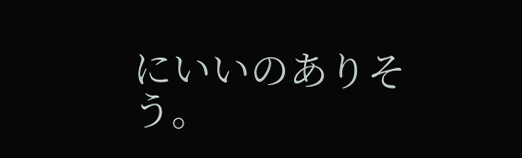にいいのありそう。